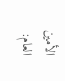الأمين العام: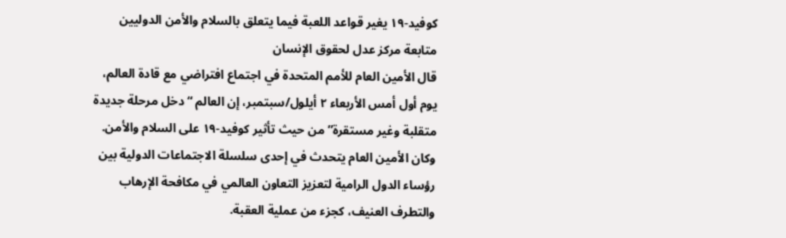كوفيد-١٩ يغير قواعد اللعبة فيما يتعلق بالسلام والأمن الدوليين
متابعة مركز عدل لحقوق الإنسان
قال الأمين العام للأمم المتحدة في اجتماع افتراضي مع قادة العالم، يوم أول أمس الأربعاء ٢ أيلول/سبتمبر، إن العالم “دخل مرحلة جديدة متقلبة وغير مستقرة” من حيث تأثير كوفيد-١٩ على السلام والأمن.
وكان الأمين العام يتحدث في إحدى سلسلة الاجتماعات الدولية بين رؤساء الدول الرامية لتعزيز التعاون العالمي في مكافحة الإرهاب والتطرف العنيف، كجزء من عملية العقبة.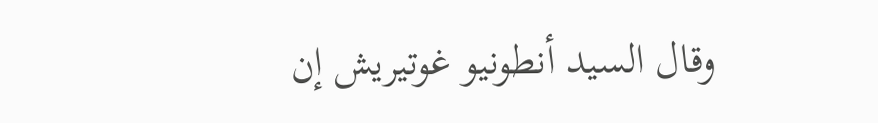وقال السيد أنطونيو غوتيريش إن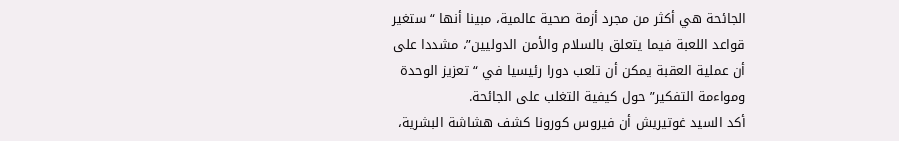الجائحة هي أكثر من مجرد أزمة صحية عالمية، مبينا أنها “ستغير قواعد اللعبة فيما يتعلق بالسلام والأمن الدوليين”، مشددا على أن عملية العقبة يمكن أن تلعب دورا رئيسيا في “تعزيز الوحدة ومواءمة التفكير” حول كيفية التغلب على الجائحة.
أكد السيد غوتيريش أن فيروس كورونا كشف هشاشة البشرية،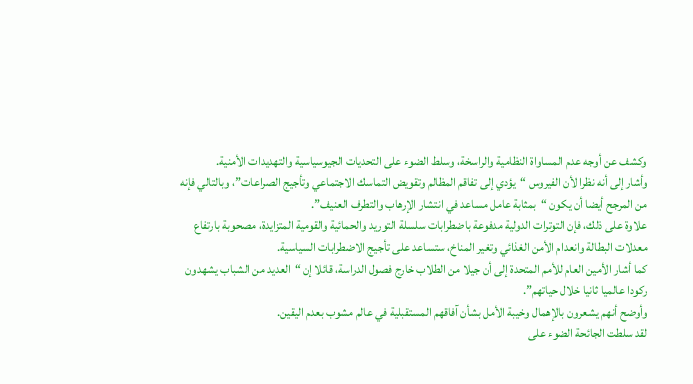وكشف عن أوجه عدم المساواة النظامية والراسخة، وسلط الضوء على التحديات الجيوسياسية والتهديدات الأمنية.
وأشار إلى أنه نظرا لأن الفيروس “يؤدي إلى تفاقم المظالم وتقويض التماسك الاجتماعي وتأجيج الصراعات”، وبالتالي فإنه من المرجح أيضا أن يكون “بمثابة عامل مساعد في انتشار الإرهاب والتطرف العنيف”.
علاوة على ذلك، فإن التوترات الدولية مدفوعة باضطرابات سلسلة التوريد والحمائية والقومية المتزايدة، مصحوبة بارتفاع معدلات البطالة وانعدام الأمن الغذائي وتغير المناخ، ستساعد على تأجيج الاضطرابات السياسية.
كما أشار الأمين العام للأمم المتحدة إلى أن جيلا من الطلاب خارج فصول الدراسة، قائلا إن “العديد من الشباب يشهدون ركودا عالميا ثانيا خلال حياتهم”.
وأوضح أنهم يشعرون بالإهمال وخيبة الأمل بشأن آفاقهم المستقبلية في عالم مشوب بعدم اليقين.
لقد سلطت الجائحة الضوء على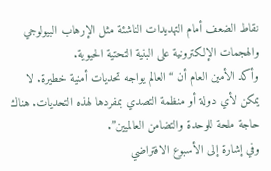نقاط الضعف أمام التهديدات الناشئة مثل الإرهاب البيولوجي والهجمات الإلكترونية على البنية التحتية الحيوية.
وأكد الأمين العام أن “العالم يواجه تحديات أمنية خطيرة. لا يمكن لأي دولة أو منظمة التصدي بمفردها لهذه التحديات. هناك حاجة ملحة للوحدة والتضامن العالميين”.
وفي إشارة إلى الأسبوع الافتراضي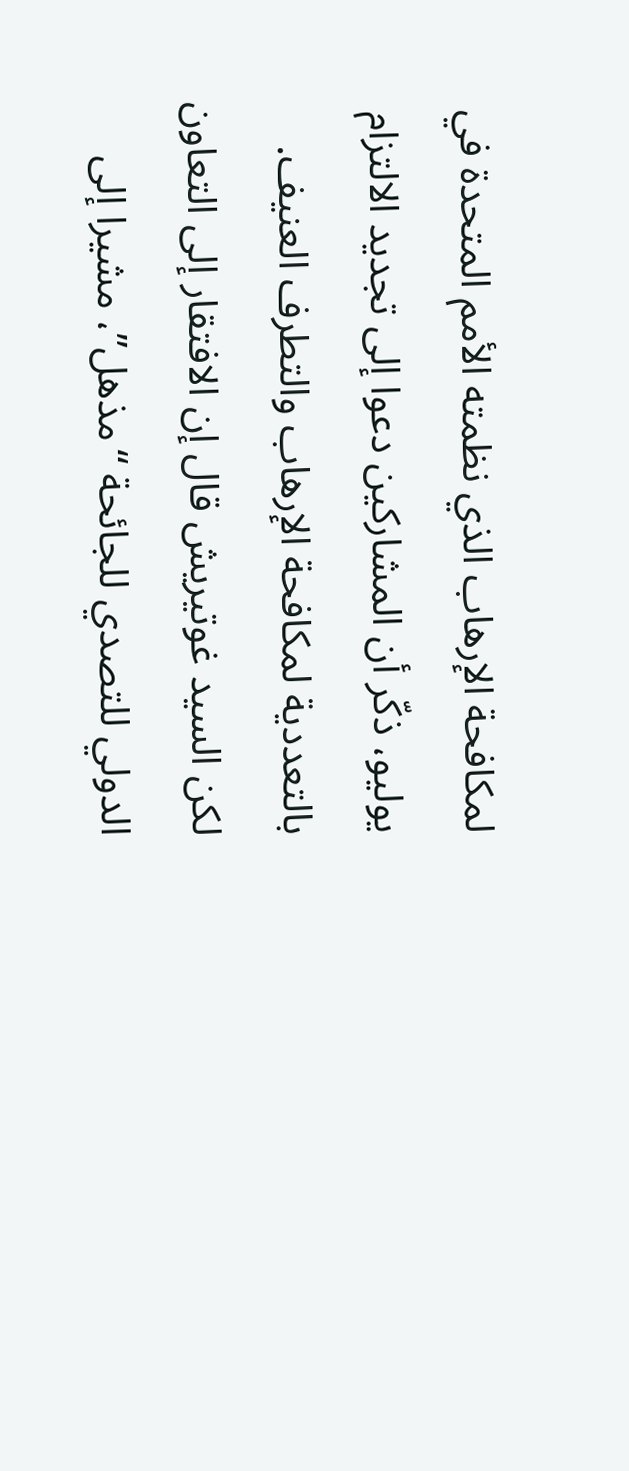لمكافحة الإرهاب الذي نظمته الأمم المتحدة في يوليو، ذكّر أن المشاركين دعوا إلى تجديد الالتزام بالتعددية لمكافحة الإرهاب والتطرف العنيف.
لكن السيد غوتيريش قال إن الافتقار إلى التعاون الدولي للتصدي للجائحة “مذهل”، مشيرا إلى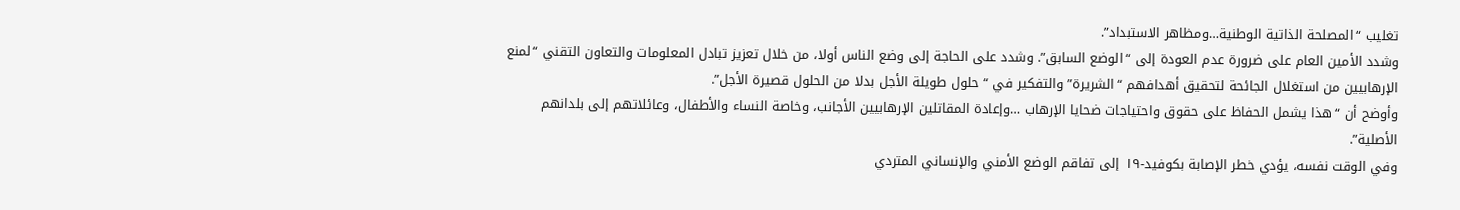تغليب “المصلحة الذاتية الوطنية…ومظاهر الاستبداد”.
وشدد الأمين العام على ضرورة عدم العودة إلى “الوضع السابق”. وشدد على الحاجة إلى وضع الناس أولا، من خلال تعزيز تبادل المعلومات والتعاون التقني “لمنع الإرهابيين من استغلال الجائحة لتحقيق أهدافهم “الشريرة” والتفكير في “حلول طويلة الأجل بدلا من الحلول قصيرة الأجل”.
وأوضح أن “هذا يشمل الحفاظ على حقوق واحتياجات ضحايا الإرهاب …وإعادة المقاتلين الإرهابيين الأجانب، وخاصة النساء والأطفال، وعائلاتهم إلى بلدانهم الأصلية”.
وفي الوقت نفسه، يؤدي خطر الإصابة بكوفيد-١٩ إلى تفاقم الوضع الأمني والإنساني المتردي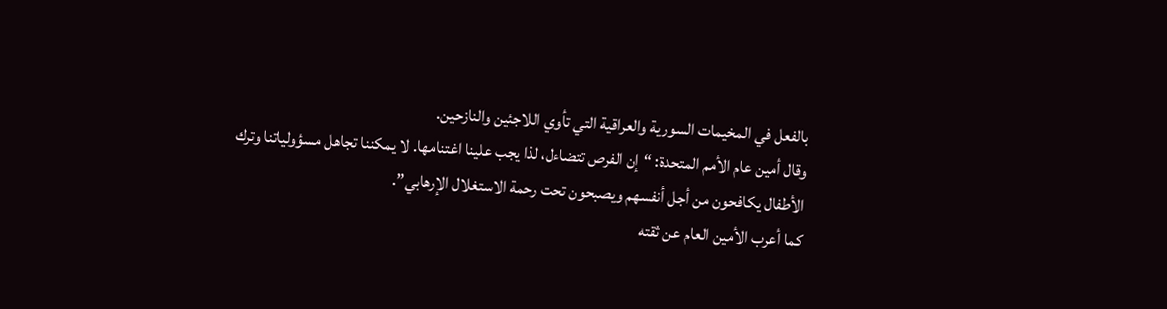بالفعل في المخيمات السورية والعراقية التي تأوي اللاجئين والنازحين.
وقال أمين عام الأمم المتحدة: “إن الفرص تتضاءل، لذا يجب علينا اغتنامها. لا يمكننا تجاهل مسؤولياتنا وترك الأطفال يكافحون من أجل أنفسهم ويصبحون تحت رحمة الاستغلال الإرهابي”.
كما أعرب الأمين العام عن ثقته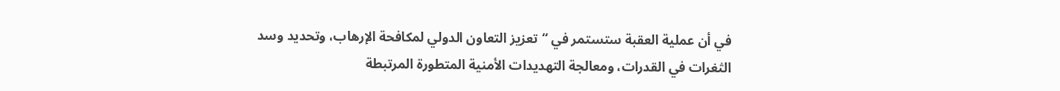في أن عملية العقبة ستستمر في “تعزيز التعاون الدولي لمكافحة الإرهاب، وتحديد وسد الثغرات في القدرات، ومعالجة التهديدات الأمنية المتطورة المرتبطة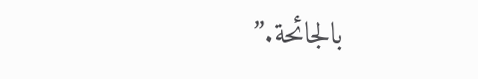بالجائحة.”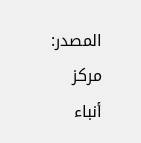المصدر: مركز أنباء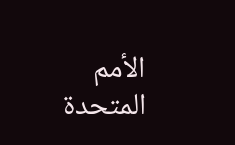الأمم المتحدة